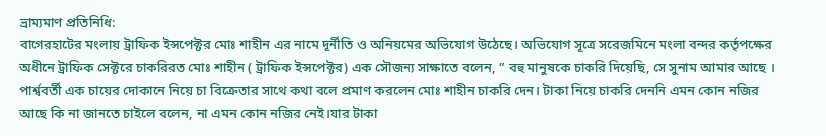ভ্রাম্যমাণ প্রতিনিধি:
বাগেরহাটের মংলায় ট্রাফিক ইন্সপেক্টর মোঃ শাহীন এর নামে দূর্নীতি ও অনিয়মের অভিযোগ উঠেছে। অভিযোগ সূত্রে সরেজমিনে মংলা বন্দর কর্তৃপক্ষের অধীনে ট্রাফিক সেক্টরে চাকরিরত মোঃ শাহীন ( ট্রাফিক ইন্সপেক্টর) এক সৌজন্য সাক্ষাতে বলেন, ” বহু মানুষকে চাকরি দিয়েছি, সে সুনাম আমার আছে । পার্শ্ববর্তী এক চায়ের দোকানে নিয়ে চা বিক্রেতার সাথে কথা বলে প্রমাণ করলেন মোঃ শাহীন চাকরি দেন। টাকা নিয়ে চাকরি দেননি এমন কোন নজির আছে কি না জানতে চাইলে বলেন, না এমন কোন নজির নেই।যার টাকা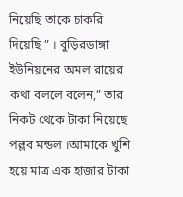নিয়েছি তাকে চাকরি দিয়েছি ” । বুড়িরডাঙ্গা ইউনিয়নের অমল রায়ের কথা বললে বলেন,” তার নিকট থেকে টাকা নিয়েছে পল্লব মন্ডল ।আমাকে খুশি হয়ে মাত্র এক হাজার টাকা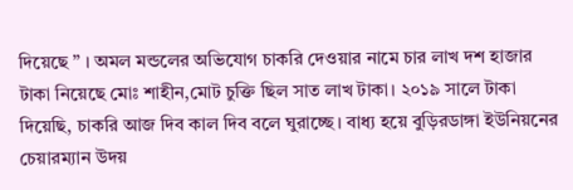দিয়েছে ” । অমল মন্ডলের অভিযোগ চাকরি দেওয়ার নামে চার লাখ দশ হাজার টাকা নিয়েছে মোঃ শাহীন,মোট চুক্তি ছিল সাত লাখ টাকা। ২০১৯ সালে টাকা দিয়েছি, চাকরি আজ দিব কাল দিব বলে ঘুরাচ্ছে। বাধ্য হয়ে বুড়িরডাঙ্গা ইউনিয়নের চেয়ারম্যান উদয়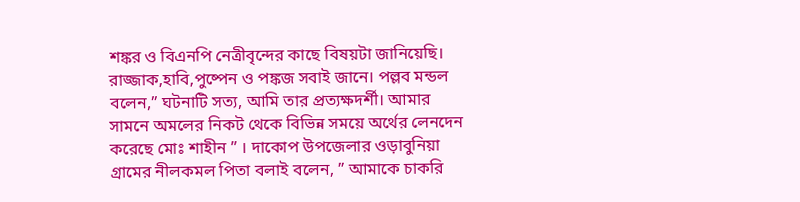শঙ্কর ও বিএনপি নেত্রীবৃন্দের কাছে বিষয়টা জানিয়েছি। রাজ্জাক,হাবি,পুষ্পেন ও পঙ্কজ সবাই জানে। পল্লব মন্ডল বলেন,” ঘটনাটি সত্য, আমি তার প্রত্যক্ষদর্শী। আমার সামনে অমলের নিকট থেকে বিভিন্ন সময়ে অর্থের লেনদেন করেছে মোঃ শাহীন ” । দাকোপ উপজেলার ওড়াবুনিয়া গ্রামের নীলকমল পিতা বলাই বলেন, ” আমাকে চাকরি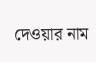দেওয়ার নাম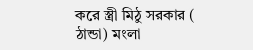করে স্ত্রী মিঠু সরকার ( ঠান্ডা) মংলা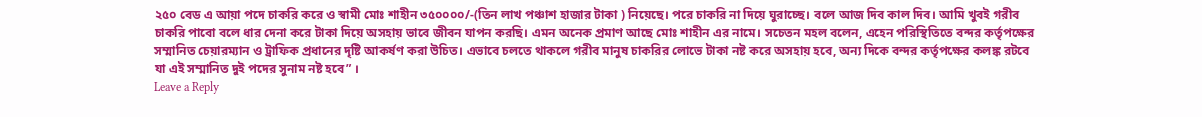২৫০ বেড এ আয়া পদে চাকরি করে ও স্বামী মোঃ শাহীন ৩৫০০০০/-(তিন লাখ পঞ্চাশ হাজার টাকা ) নিয়েছে। পরে চাকরি না দিয়ে ঘুরাচ্ছে। বলে আজ দিব কাল দিব। আমি খুবই গরীব চাকরি পাবো বলে ধার দেনা করে টাকা দিয়ে অসহায় ভাবে জীবন যাপন করছি। এমন অনেক প্রমাণ আছে মোঃ শাহীন এর নামে। সচেতন মহল বলেন, এহেন পরিস্থিতিতে বন্দর কর্তৃপক্ষের সম্মানিত চেয়ারম্যান ও ট্রাফিক প্রধানের দৃষ্টি আকর্ষণ করা উচিত। এভাবে চলতে থাকলে গরীব মানুষ চাকরির লোভে টাকা নষ্ট করে অসহায় হবে, অন্য দিকে বন্দর কর্তৃপক্ষের কলঙ্ক রটবে যা এই সম্মানিত দুই পদের সুনাম নষ্ট হবে” ।
Leave a Reply